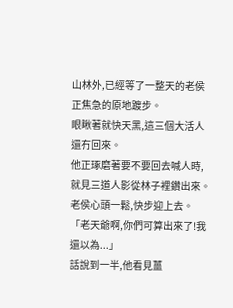山林外,已經等了一整天的老侯正焦急的原地踱步。
眼瞅著就快天黑,這三個大活人還冇回來。
他正琢磨著要不要回去喊人時,就見三道人影從林子裡鑽出來。
老侯心頭一鬆,快步迎上去。
「老天爺啊,你們可算出來了!我還以為...」
話說到一半,他看見薑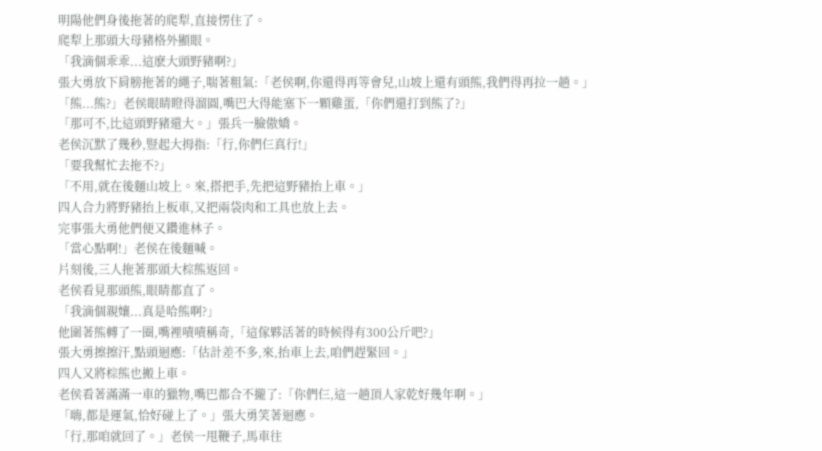明陽他們身後拖著的爬犁,直接愣住了。
爬犁上那頭大母豬格外顯眼。
「我滴個乖乖...這麽大頭野豬啊?」
張大勇放下肩膀拖著的繩子,喘著粗氣:「老侯啊,你還得再等會兒,山坡上還有頭熊,我們得再拉一趟。」
「熊...熊?」老侯眼睛瞪得溜圓,嘴巴大得能塞下一顆雞蛋,「你們還打到熊了?」
「那可不,比這頭野豬還大。」張兵一臉傲嬌。
老侯沉默了幾秒,豎起大拇指:「行,你們仨真行!」
「要我幫忙去拖不?」
「不用,就在後麵山坡上。來,搭把手,先把這野豬抬上車。」
四人合力將野豬抬上板車,又把兩袋肉和工具也放上去。
完事張大勇他們便又鑽進林子。
「當心點啊!」老侯在後麵喊。
片刻後,三人拖著那頭大棕熊返回。
老侯看見那頭熊,眼睛都直了。
「我滴個親孃...真是哈熊啊?」
他圍著熊轉了一圈,嘴裡嘖嘖稱奇,「這傢夥活著的時候得有300公斤吧?」
張大勇擦擦汗,點頭迴應:「估計差不多,來,抬車上去,咱們趕緊回。」
四人又將棕熊也搬上車。
老侯看著滿滿一車的獵物,嘴巴都合不攏了:「你們仨,這一趟頂人家乾好幾年啊。」
「嗨,都是運氣,恰好碰上了。」張大勇笑著迴應。
「行,那咱就回了。」老侯一甩鞭子,馬車往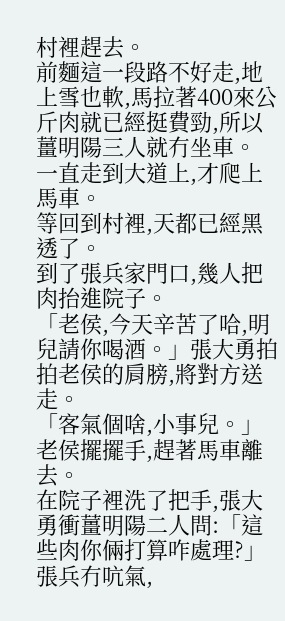村裡趕去。
前麵這一段路不好走,地上雪也軟,馬拉著400來公斤肉就已經挺費勁,所以薑明陽三人就冇坐車。
一直走到大道上,才爬上馬車。
等回到村裡,天都已經黑透了。
到了張兵家門口,幾人把肉抬進院子。
「老侯,今天辛苦了哈,明兒請你喝酒。」張大勇拍拍老侯的肩膀,將對方送走。
「客氣個啥,小事兒。」老侯擺擺手,趕著馬車離去。
在院子裡洗了把手,張大勇衝薑明陽二人問:「這些肉你倆打算咋處理?」
張兵冇吭氣,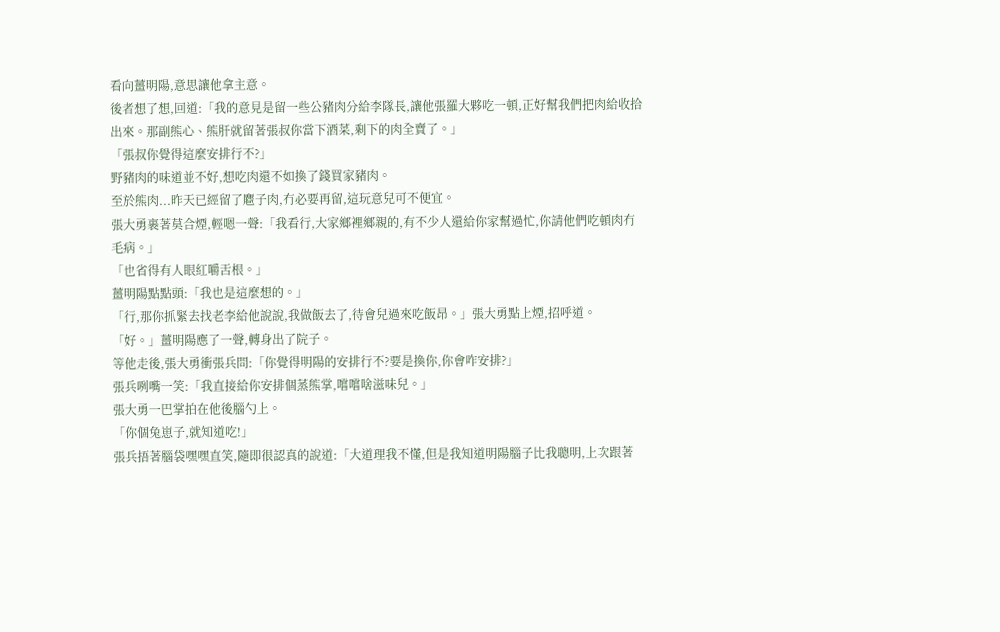看向薑明陽,意思讓他拿主意。
後者想了想,回道:「我的意見是留一些公豬肉分給李隊長,讓他張羅大夥吃一頓,正好幫我們把肉給收拾出來。那副熊心、熊肝就留著張叔你當下酒菜,剩下的肉全賣了。」
「張叔你覺得這麼安排行不?」
野豬肉的味道並不好,想吃肉還不如換了錢買家豬肉。
至於熊肉...昨天已經留了麅子肉,冇必要再留,這玩意兒可不便宜。
張大勇裹著莫合煙,輕嗯一聲:「我看行,大家鄉裡鄉親的,有不少人還給你家幫過忙,你請他們吃頓肉冇毛病。」
「也省得有人眼紅嚼舌根。」
薑明陽點點頭:「我也是這麼想的。」
「行,那你抓緊去找老李給他說說,我做飯去了,待會兒過來吃飯昂。」張大勇點上煙,招呼道。
「好。」薑明陽應了一聲,轉身出了院子。
等他走後,張大勇衝張兵問:「你覺得明陽的安排行不?要是換你,你會咋安排?」
張兵咧嘴一笑:「我直接給你安排個蒸熊掌,嚐嚐啥滋味兒。」
張大勇一巴掌拍在他後腦勺上。
「你個兔崽子,就知道吃!」
張兵捂著腦袋嘿嘿直笑,隨即很認真的說道:「大道理我不懂,但是我知道明陽腦子比我聰明,上次跟著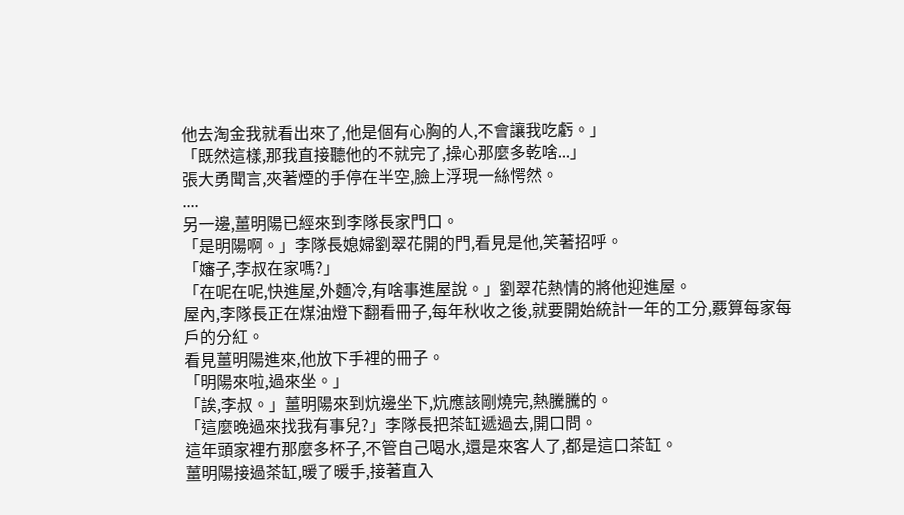他去淘金我就看出來了,他是個有心胸的人,不會讓我吃虧。」
「既然這樣,那我直接聽他的不就完了,操心那麼多乾啥...」
張大勇聞言,夾著煙的手停在半空,臉上浮現一絲愕然。
....
另一邊,薑明陽已經來到李隊長家門口。
「是明陽啊。」李隊長媳婦劉翠花開的門,看見是他,笑著招呼。
「嬸子,李叔在家嗎?」
「在呢在呢,快進屋,外麵冷,有啥事進屋說。」劉翠花熱情的將他迎進屋。
屋內,李隊長正在煤油燈下翻看冊子,每年秋收之後,就要開始統計一年的工分,覈算每家每戶的分紅。
看見薑明陽進來,他放下手裡的冊子。
「明陽來啦,過來坐。」
「誒,李叔。」薑明陽來到炕邊坐下,炕應該剛燒完,熱騰騰的。
「這麼晚過來找我有事兒?」李隊長把茶缸遞過去,開口問。
這年頭家裡冇那麼多杯子,不管自己喝水,還是來客人了,都是這口茶缸。
薑明陽接過茶缸,暖了暖手,接著直入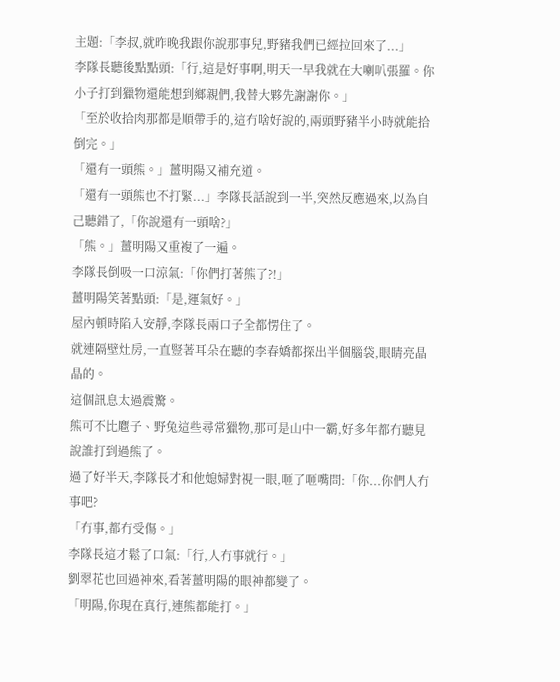主題:「李叔,就昨晚我跟你說那事兒,野豬我們已經拉回來了...」
李隊長聽後點點頭:「行,這是好事啊,明天一早我就在大喇叭張羅。你小子打到獵物還能想到鄉親們,我替大夥先謝謝你。」
「至於收拾肉那都是順帶手的,這冇啥好說的,兩頭野豬半小時就能拾倒完。」
「還有一頭熊。」薑明陽又補充道。
「還有一頭熊也不打緊...」李隊長話說到一半,突然反應過來,以為自己聽錯了,「你說還有一頭啥?」
「熊。」薑明陽又重複了一遍。
李隊長倒吸一口涼氣:「你們打著熊了?!」
薑明陽笑著點頭:「是,運氣好。」
屋內頓時陷入安靜,李隊長兩口子全都愣住了。
就連隔壁灶房,一直豎著耳朵在聽的李春嬌都探出半個腦袋,眼睛亮晶晶的。
這個訊息太過震驚。
熊可不比麅子、野兔這些尋常獵物,那可是山中一霸,好多年都冇聽見說誰打到過熊了。
過了好半天,李隊長才和他媳婦對視一眼,咂了咂嘴問:「你...你們人冇事吧?
「冇事,都冇受傷。」
李隊長這才鬆了口氣:「行,人冇事就行。」
劉翠花也回過神來,看著薑明陽的眼神都變了。
「明陽,你現在真行,連熊都能打。」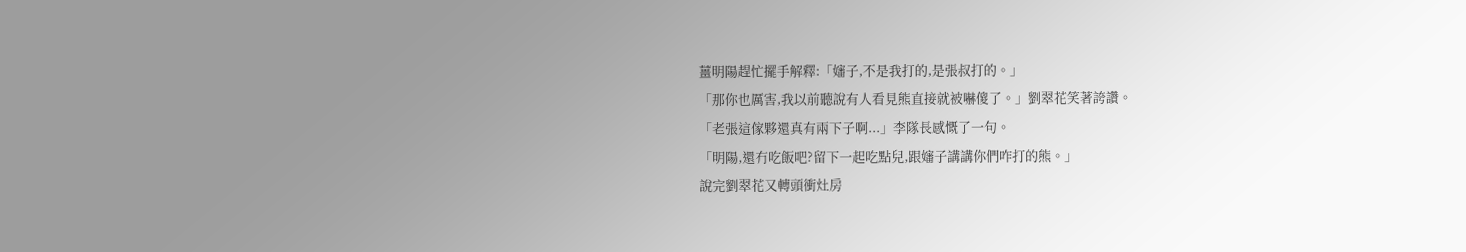薑明陽趕忙擺手解釋:「嬸子,不是我打的,是張叔打的。」
「那你也厲害,我以前聽說有人看見熊直接就被嚇傻了。」劉翠花笑著誇讚。
「老張這傢夥還真有兩下子啊...」李隊長感慨了一句。
「明陽,還冇吃飯吧?留下一起吃點兒,跟嬸子講講你們咋打的熊。」
說完劉翠花又轉頭衝灶房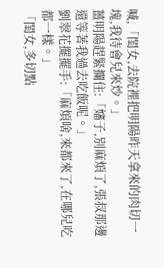喊,「閨女,去院裡把明陽昨天拿來的肉切一塊,我待會兒來炒。」
薑明陽趕緊攔住:「嬸子,別麻煩了,張叔那邊還等著我過去吃飯呢。」
劉翠花擺擺手:「麻煩啥,來都來了,在哪兒吃都一樣。」
「閨女,多切點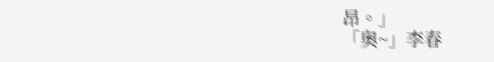昂。」
「奧~」李春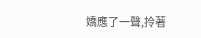嬌應了一聲,拎著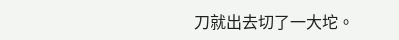刀就出去切了一大坨。